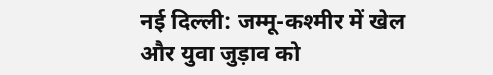नई दिल्ली: जम्मू-कश्मीर में खेल और युवा जुड़ाव को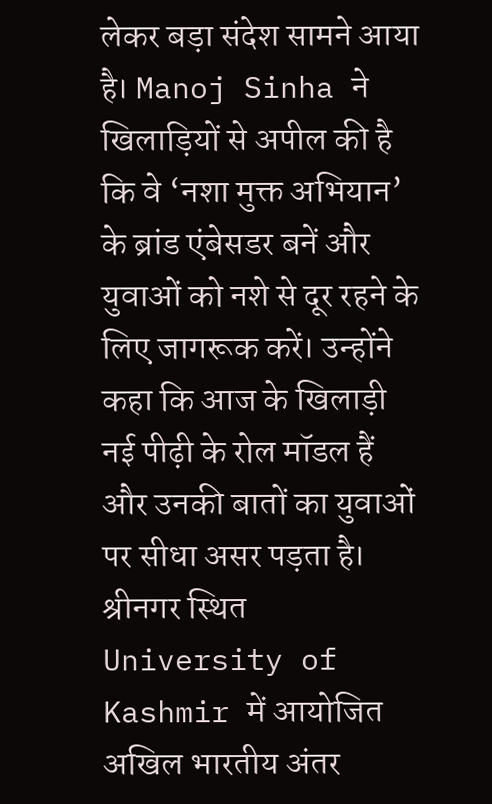लेकर बड़ा संदेश सामने आया है। Manoj Sinha ने खिलाड़ियों से अपील की है कि वे ‘नशा मुक्त अभियान’ के ब्रांड एंबेसडर बनें और युवाओं को नशे से दूर रहने के लिए जागरूक करें। उन्होंने कहा कि आज के खिलाड़ी नई पीढ़ी के रोल मॉडल हैं और उनकी बातों का युवाओं पर सीधा असर पड़ता है।
श्रीनगर स्थित University of Kashmir में आयोजित अखिल भारतीय अंतर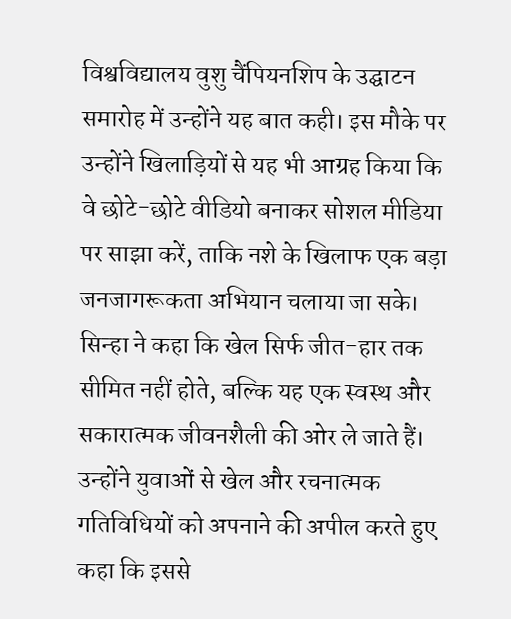विश्वविद्यालय वुशु चैंपियनशिप के उद्घाटन समारोह में उन्होंने यह बात कही। इस मौके पर उन्होंने खिलाड़ियों से यह भी आग्रह किया कि वे छोटे-छोटे वीडियो बनाकर सोशल मीडिया पर साझा करें, ताकि नशे के खिलाफ एक बड़ा जनजागरूकता अभियान चलाया जा सके।
सिन्हा ने कहा कि खेल सिर्फ जीत-हार तक सीमित नहीं होते, बल्कि यह एक स्वस्थ और सकारात्मक जीवनशैली की ओर ले जाते हैं। उन्होंने युवाओं से खेल और रचनात्मक गतिविधियों को अपनाने की अपील करते हुए कहा कि इससे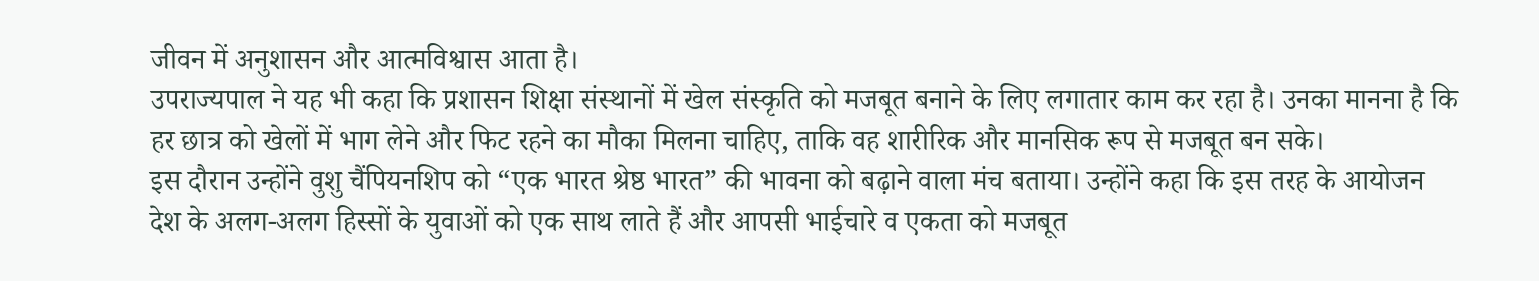जीवन में अनुशासन और आत्मविश्वास आता है।
उपराज्यपाल ने यह भी कहा कि प्रशासन शिक्षा संस्थानों में खेल संस्कृति को मजबूत बनाने के लिए लगातार काम कर रहा है। उनका मानना है कि हर छात्र को खेलों में भाग लेने और फिट रहने का मौका मिलना चाहिए, ताकि वह शारीरिक और मानसिक रूप से मजबूत बन सके।
इस दौरान उन्होंने वुशु चैंपियनशिप को “एक भारत श्रेष्ठ भारत” की भावना को बढ़ाने वाला मंच बताया। उन्होंने कहा कि इस तरह के आयोजन देश के अलग-अलग हिस्सों के युवाओं को एक साथ लाते हैं और आपसी भाईचारे व एकता को मजबूत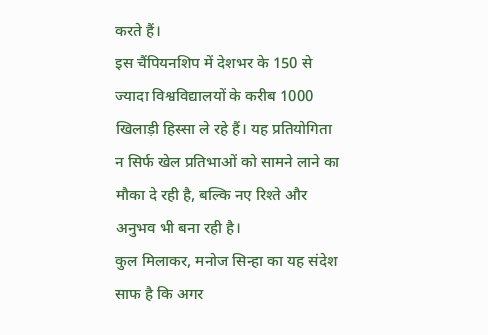करते हैं।
इस चैंपियनशिप में देशभर के 150 से ज्यादा विश्वविद्यालयों के करीब 1000 खिलाड़ी हिस्सा ले रहे हैं। यह प्रतियोगिता न सिर्फ खेल प्रतिभाओं को सामने लाने का मौका दे रही है, बल्कि नए रिश्ते और अनुभव भी बना रही है।
कुल मिलाकर, मनोज सिन्हा का यह संदेश साफ है कि अगर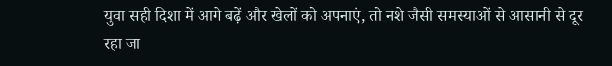युवा सही दिशा में आगे बढ़ें और खेलों को अपनाएं, तो नशे जैसी समस्याओं से आसानी से दूर रहा जा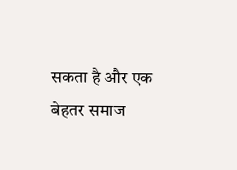सकता है और एक बेहतर समाज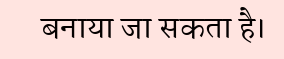बनाया जा सकता है।